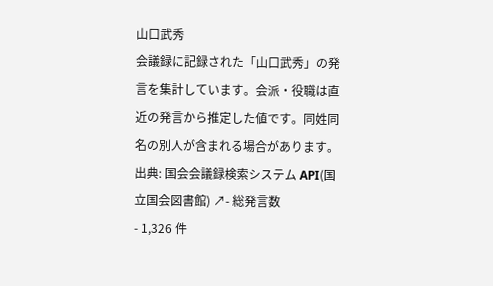山口武秀
会議録に記録された「山口武秀」の発言を集計しています。会派・役職は直近の発言から推定した値です。同姓同名の別人が含まれる場合があります。
出典: 国会会議録検索システム API(国立国会図書館) ↗- 総発言数
- 1,326 件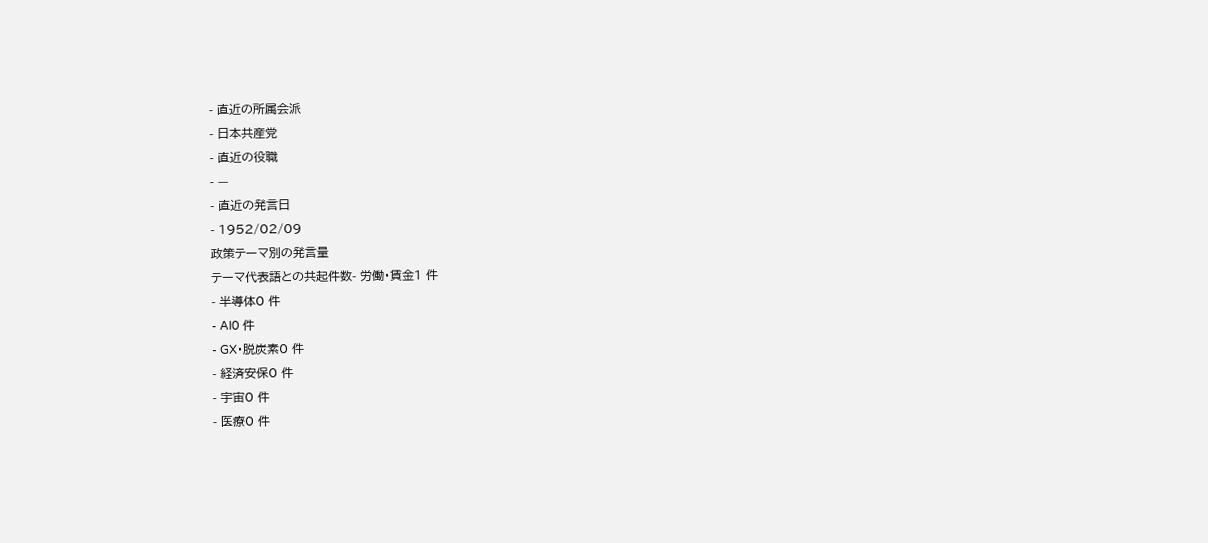- 直近の所属会派
- 日本共産党
- 直近の役職
- —
- 直近の発言日
- 1952/02/09
政策テーマ別の発言量
テーマ代表語との共起件数- 労働・賃金1 件
- 半導体0 件
- AI0 件
- GX・脱炭素0 件
- 経済安保0 件
- 宇宙0 件
- 医療0 件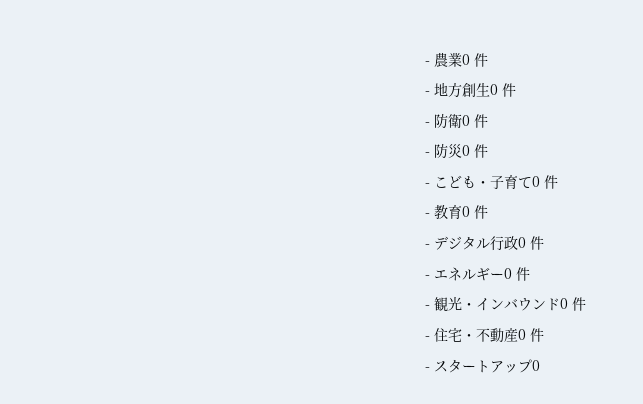- 農業0 件
- 地方創生0 件
- 防衛0 件
- 防災0 件
- こども・子育て0 件
- 教育0 件
- デジタル行政0 件
- エネルギー0 件
- 観光・インバウンド0 件
- 住宅・不動産0 件
- スタートアップ0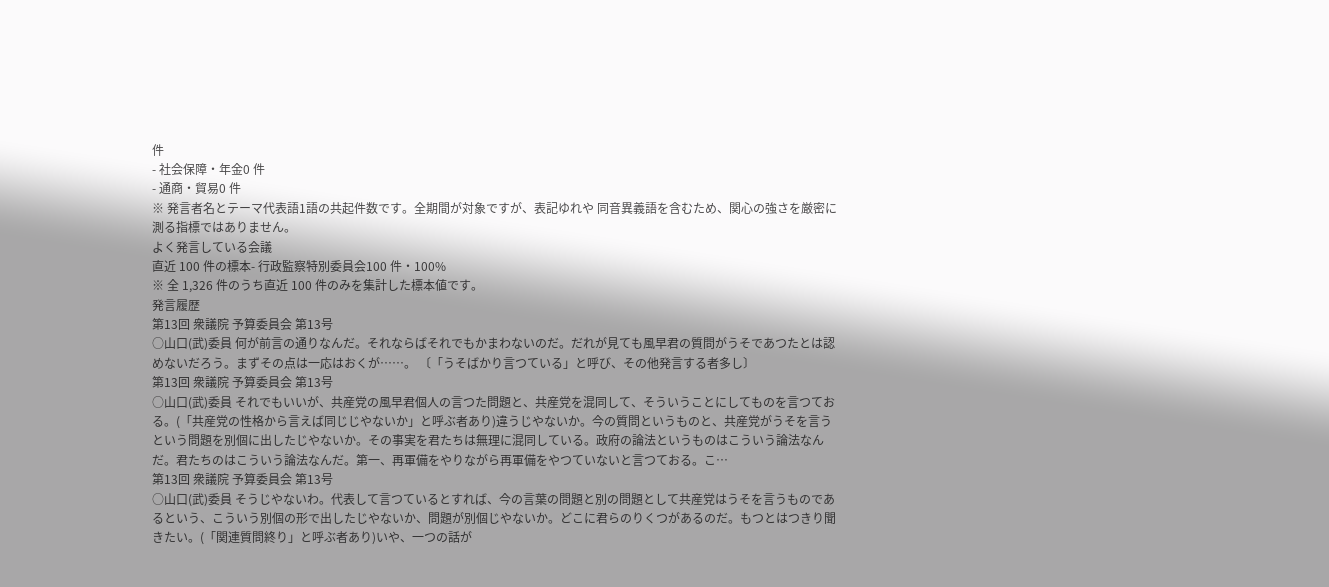件
- 社会保障・年金0 件
- 通商・貿易0 件
※ 発言者名とテーマ代表語1語の共起件数です。全期間が対象ですが、表記ゆれや 同音異義語を含むため、関心の強さを厳密に測る指標ではありません。
よく発言している会議
直近 100 件の標本- 行政監察特別委員会100 件・100%
※ 全 1,326 件のうち直近 100 件のみを集計した標本値です。
発言履歴
第13回 衆議院 予算委員会 第13号
○山口(武)委員 何が前言の通りなんだ。それならばそれでもかまわないのだ。だれが見ても風早君の質問がうそであつたとは認めないだろう。まずその点は一応はおくが……。 〔「うそばかり言つている」と呼び、その他発言する者多し〕
第13回 衆議院 予算委員会 第13号
○山口(武)委員 それでもいいが、共産党の風早君個人の言つた問題と、共産党を混同して、そういうことにしてものを言つておる。(「共産党の性格から言えば同じじやないか」と呼ぶ者あり)違うじやないか。今の質問というものと、共産党がうそを言うという問題を別個に出したじやないか。その事実を君たちは無理に混同している。政府の論法というものはこういう論法なんだ。君たちのはこういう論法なんだ。第一、再軍備をやりながら再軍備をやつていないと言つておる。こ…
第13回 衆議院 予算委員会 第13号
○山口(武)委員 そうじやないわ。代表して言つているとすれば、今の言葉の問題と別の問題として共産党はうそを言うものであるという、こういう別個の形で出したじやないか、問題が別個じやないか。どこに君らのりくつがあるのだ。もつとはつきり聞きたい。(「関連質問終り」と呼ぶ者あり)いや、一つの話が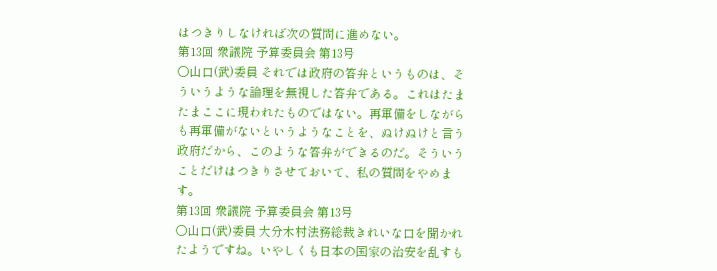はつきりしなければ次の質問に進めない。
第13回 衆議院 予算委員会 第13号
○山口(武)委員 それでは政府の答弁というものは、そういうような論理を無視した答弁である。これはたまたまここに現われたものではない。再軍備をしながらも再軍備がないというようなことを、ぬけぬけと言う政府だから、このような答弁ができるのだ。そういうことだけはつきりさせておいて、私の質問をやめます。
第13回 衆議院 予算委員会 第13号
○山口(武)委員 大分木村法務総裁きれいな口を聞かれたようですね。いやしくも日本の国家の治安を乱すも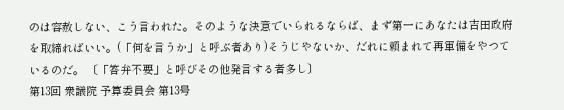のは容赦しない、こう言われた。そのような決意でいられるならば、まず第一にあなたは吉田政府を取締ればいい。(「何を言うか」と呼ぶ者あり)そうじやないか、だれに頼まれて再軍備をやつているのだ。 〔「答弁不要」と呼びその他発言する者多し〕
第13回 衆議院 予算委員会 第13号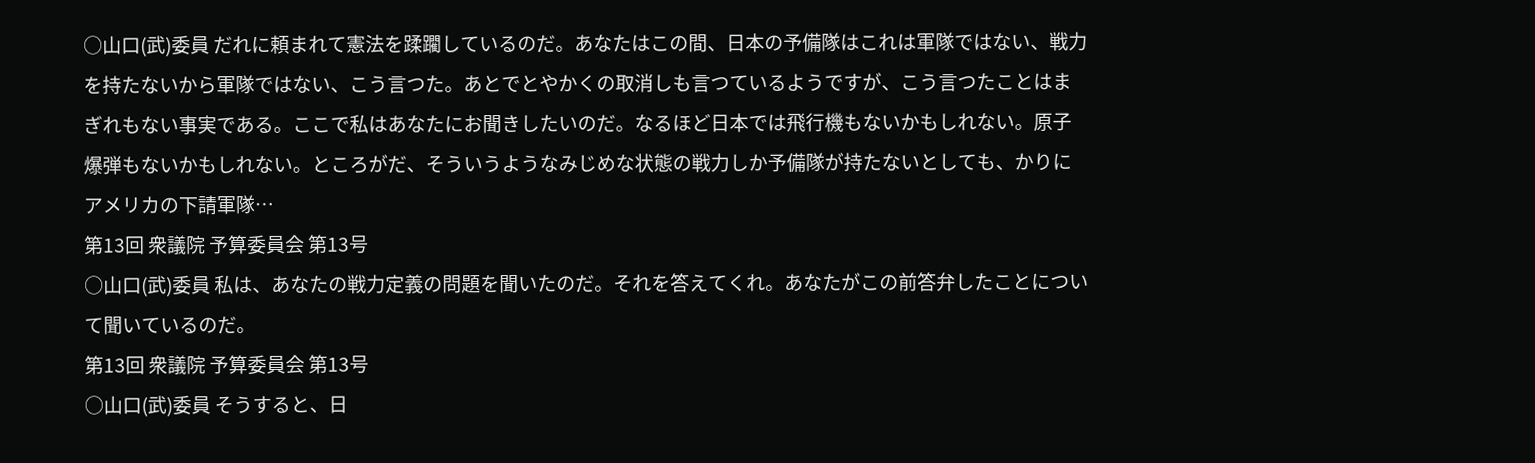○山口(武)委員 だれに頼まれて憲法を蹂躙しているのだ。あなたはこの間、日本の予備隊はこれは軍隊ではない、戦力を持たないから軍隊ではない、こう言つた。あとでとやかくの取消しも言つているようですが、こう言つたことはまぎれもない事実である。ここで私はあなたにお聞きしたいのだ。なるほど日本では飛行機もないかもしれない。原子爆弾もないかもしれない。ところがだ、そういうようなみじめな状態の戦力しか予備隊が持たないとしても、かりにアメリカの下請軍隊…
第13回 衆議院 予算委員会 第13号
○山口(武)委員 私は、あなたの戦力定義の問題を聞いたのだ。それを答えてくれ。あなたがこの前答弁したことについて聞いているのだ。
第13回 衆議院 予算委員会 第13号
○山口(武)委員 そうすると、日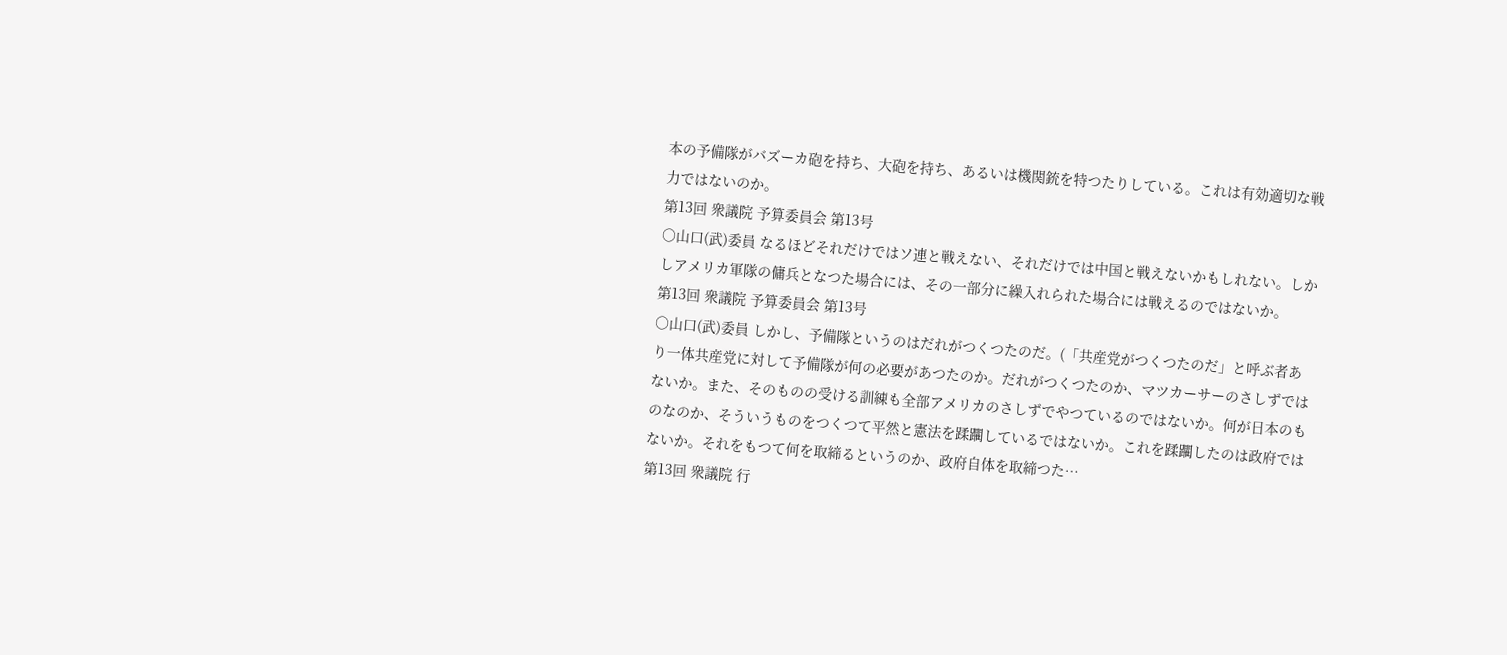本の予備隊がバズーカ砲を持ち、大砲を持ち、あるいは機関銃を特つたりしている。これは有効適切な戦力ではないのか。
第13回 衆議院 予算委員会 第13号
○山口(武)委員 なるほどそれだけではソ連と戦えない、それだけでは中国と戦えないかもしれない。しかしアメリカ軍隊の傭兵となつた場合には、その一部分に繰入れられた場合には戦えるのではないか。
第13回 衆議院 予算委員会 第13号
○山口(武)委員 しかし、予備隊というのはだれがつくつたのだ。(「共産党がつくつたのだ」と呼ぶ者あり一体共産党に対して予備隊が何の必要があつたのか。だれがつくつたのか、マツカーサーのさしずではないか。また、そのものの受ける訓練も全部アメリカのさしずでやつているのではないか。何が日本のものなのか、そういうものをつくつて平然と憲法を蹂躙しているではないか。これを蹂躙したのは政府ではないか。それをもつて何を取締るというのか、政府自体を取締つた…
第13回 衆議院 行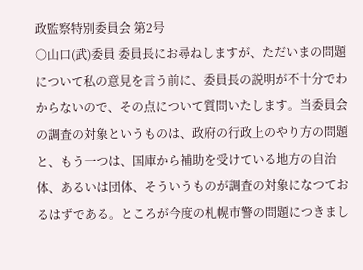政監察特別委員会 第2号
○山口(武)委員 委員長にお尋ねしますが、ただいまの問題について私の意見を言う前に、委員長の説明が不十分でわからないので、その点について質問いたします。当委員会の調査の対象というものは、政府の行政上のやり方の問題と、もう一つは、国庫から補助を受けている地方の自治体、あるいは団体、そういうものが調査の対象になつておるはずである。ところが今度の札幌市警の問題につきまし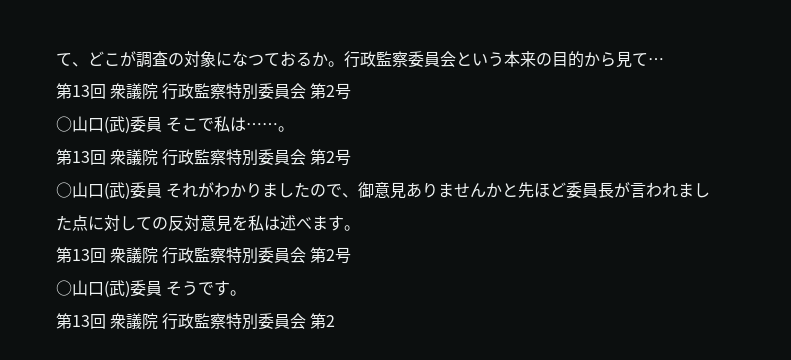て、どこが調査の対象になつておるか。行政監察委員会という本来の目的から見て…
第13回 衆議院 行政監察特別委員会 第2号
○山口(武)委員 そこで私は……。
第13回 衆議院 行政監察特別委員会 第2号
○山口(武)委員 それがわかりましたので、御意見ありませんかと先ほど委員長が言われました点に対しての反対意見を私は述べます。
第13回 衆議院 行政監察特別委員会 第2号
○山口(武)委員 そうです。
第13回 衆議院 行政監察特別委員会 第2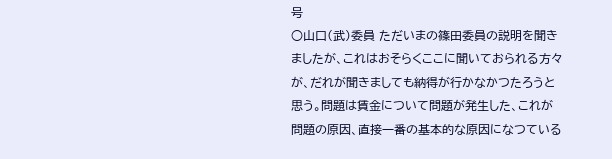号
○山口(武)委員 ただいまの篠田委員の説明を聞きましたが、これはおそらくここに聞いておられる方々が、だれが聞きましても納得が行かなかつたろうと思う。問題は賃金について問題が発生した、これが問題の原因、直接一番の基本的な原因になつている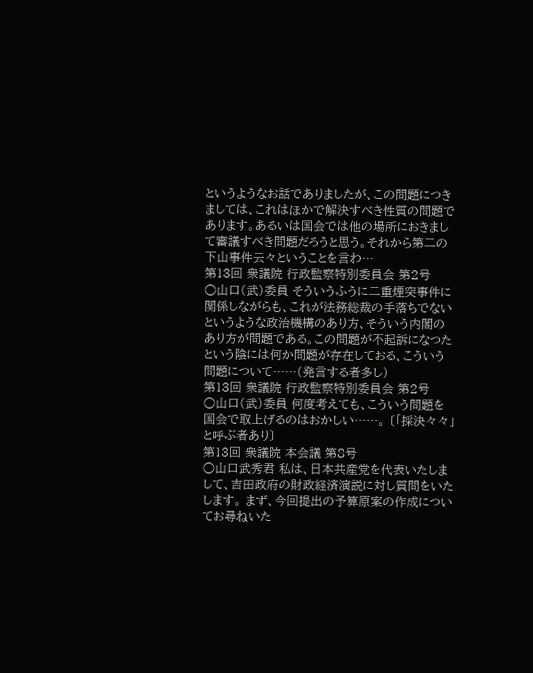というようなお話でありましたが、この問題につきましては、これはほかで解決すべき性質の問題であります。あるいは国会では他の場所におきまして審議すべき問題だろうと思う。それから第二の下山事件云々ということを言わ…
第13回 衆議院 行政監察特別委員会 第2号
○山口(武)委員 そういうふうに二重煙突事件に関係しながらも、これが法務総裁の手落ちでないというような政治機構のあり方、そういう内閣のあり方が問題である。この問題が不起訴になつたという陰には何か問題が存在しておる、こういう問題について……(発言する者多し)
第13回 衆議院 行政監察特別委員会 第2号
○山口(武)委員 何度考えても、こういう問題を国会で取上げるのはおかしい……。 〔「採決々々」と呼ぶ者あり〕
第13回 衆議院 本会議 第8号
○山口武秀君 私は、日本共産党を代表いたしまして、吉田政府の財政経済演説に対し質問をいたします。 まず、今回提出の予算原案の作成についてお尋ねいた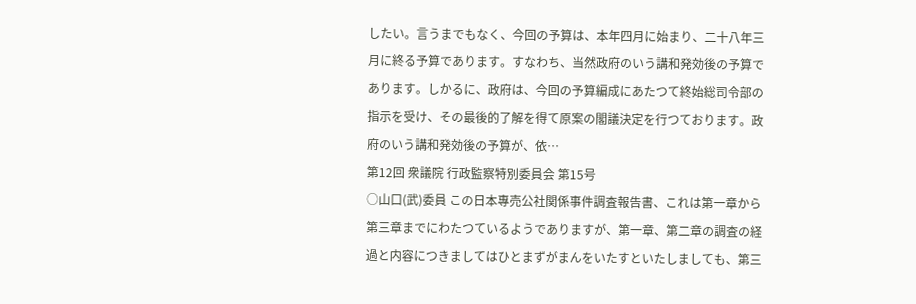したい。言うまでもなく、今回の予算は、本年四月に始まり、二十八年三月に終る予算であります。すなわち、当然政府のいう講和発効後の予算であります。しかるに、政府は、今回の予算編成にあたつて終始総司令部の指示を受け、その最後的了解を得て原案の閣議決定を行つております。政府のいう講和発効後の予算が、依…
第12回 衆議院 行政監察特別委員会 第15号
○山口(武)委員 この日本專売公社関係事件調査報告書、これは第一章から第三章までにわたつているようでありますが、第一章、第二章の調査の経過と内容につきましてはひとまずがまんをいたすといたしましても、第三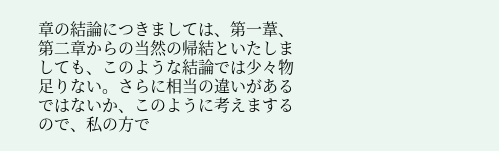章の結論につきましては、第一葦、第二章からの当然の帰結といたしましても、このような結論では少々物足りない。さらに相当の違いがあるではないか、このように考えまするので、私の方で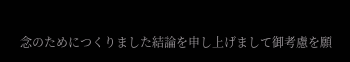念のためにつくりました結論を申し上げまして御考慮を願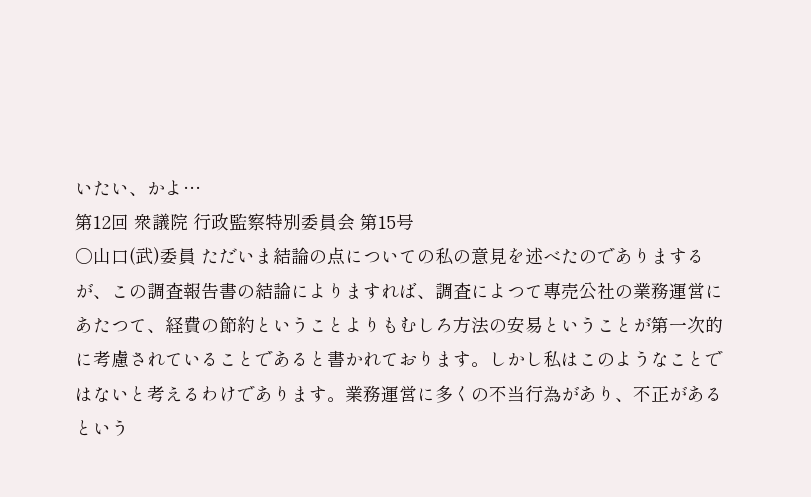いたい、かよ…
第12回 衆議院 行政監察特別委員会 第15号
○山口(武)委員 ただいま結論の点についての私の意見を述べたのでありまするが、この調査報告書の結論によりますれば、調査によつて專売公社の業務運営にあたつて、経費の節約ということよりもむしろ方法の安易ということが第一次的に考慮されていることであると書かれております。しかし私はこのようなことではないと考えるわけであります。業務運営に多くの不当行為があり、不正があるという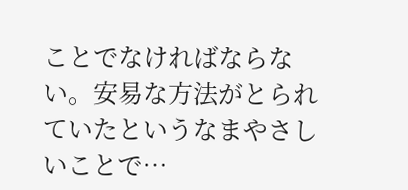ことでなければならない。安易な方法がとられていたというなまやさしいことで…